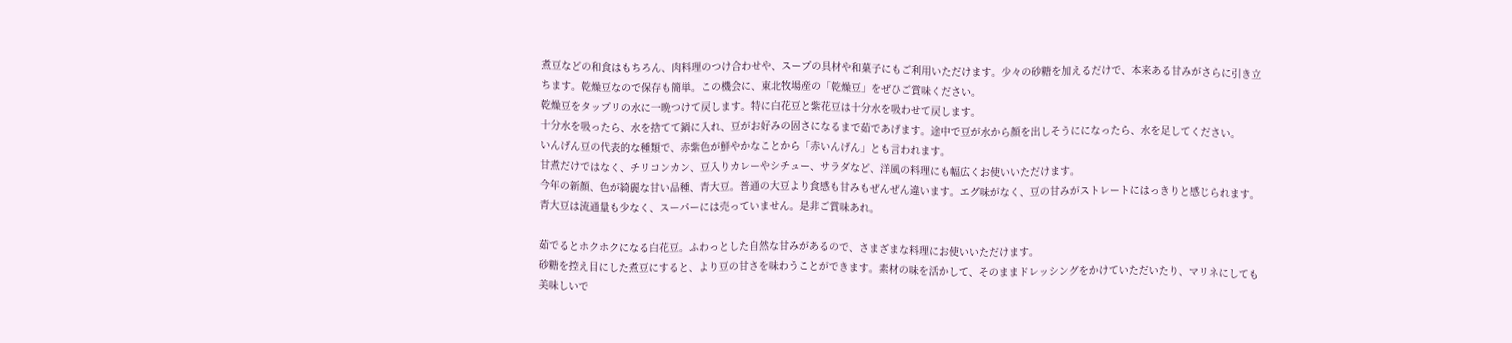煮豆などの和食はもちろん、肉料理のつけ合わせや、スープの具材や和菓子にもご利用いただけます。少々の砂糖を加えるだけで、本来ある甘みがさらに引き立ちます。乾燥豆なので保存も簡単。この機会に、東北牧場産の「乾燥豆」をぜひご賞味ください。
乾燥豆をタップリの水に一晩つけて戻します。特に白花豆と紫花豆は十分水を吸わせて戻します。
十分水を吸ったら、水を捨てて鍋に入れ、豆がお好みの固さになるまで茹であげます。途中で豆が水から顔を出しそうにになったら、水を足してください。
いんげん豆の代表的な種類で、赤紫色が鮮やかなことから「赤いんげん」とも言われます。
甘煮だけではなく、チリコンカン、豆入りカレーやシチュー、サラダなど、洋風の料理にも幅広くお使いいただけます。
今年の新顔、色が綺麗な甘い品種、青大豆。普通の大豆より食感も甘みもぜんぜん違います。エグ味がなく、豆の甘みがストレートにはっきりと感じられます。青大豆は流通量も少なく、スーパーには売っていません。是非ご賞味あれ。

茹でるとホクホクになる白花豆。ふわっとした自然な甘みがあるので、さまざまな料理にお使いいただけます。
砂糖を控え目にした煮豆にすると、より豆の甘さを味わうことができます。素材の味を活かして、そのままドレッシングをかけていただいたり、マリネにしても美味しいで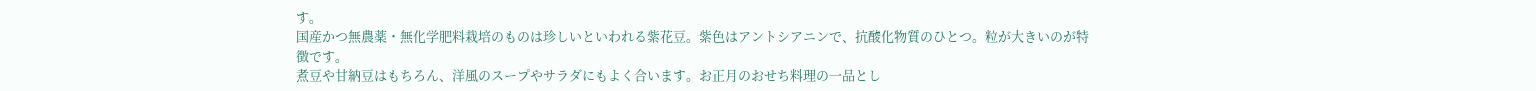す。
国産かつ無農薬・無化学肥料栽培のものは珍しいといわれる紫花豆。紫色はアントシアニンで、抗酸化物質のひとつ。粒が大きいのが特徴です。
煮豆や甘納豆はもちろん、洋風のスープやサラダにもよく合います。お正月のおせち料理の一品とし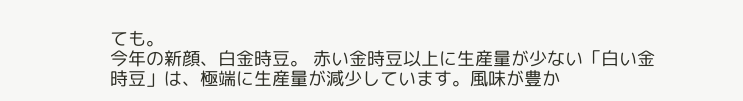ても。
今年の新顔、白金時豆。 赤い金時豆以上に生産量が少ない「白い金時豆」は、極端に生産量が減少しています。風味が豊か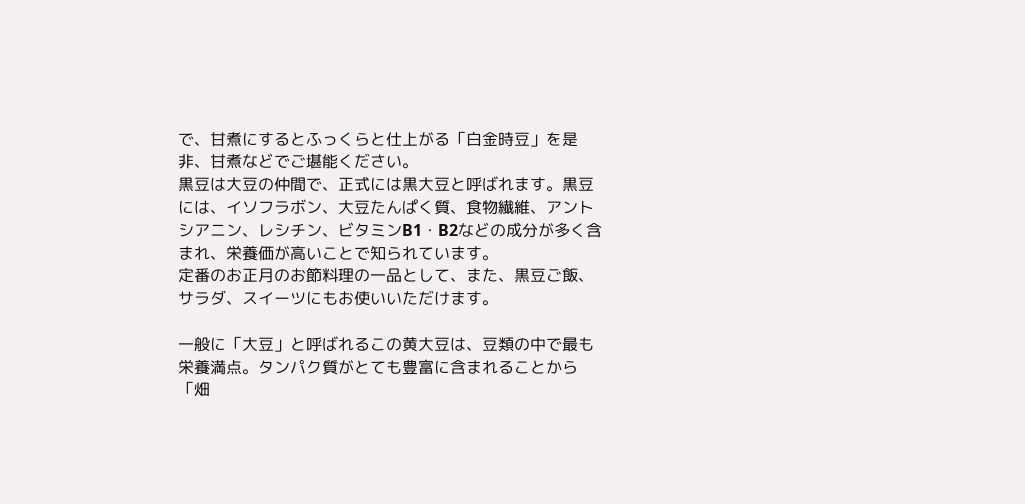で、甘煮にするとふっくらと仕上がる「白金時豆」を是非、甘煮などでご堪能ください。
黒豆は大豆の仲間で、正式には黒大豆と呼ばれます。黒豆には、イソフラボン、大豆たんぱく質、食物繊維、アントシアニン、レシチン、ビタミンB1・B2などの成分が多く含まれ、栄養価が高いことで知られています。
定番のお正月のお節料理の一品として、また、黒豆ご飯、サラダ、スイーツにもお使いいただけます。

一般に「大豆」と呼ばれるこの黄大豆は、豆類の中で最も栄養満点。タンパク質がとても豊富に含まれることから「畑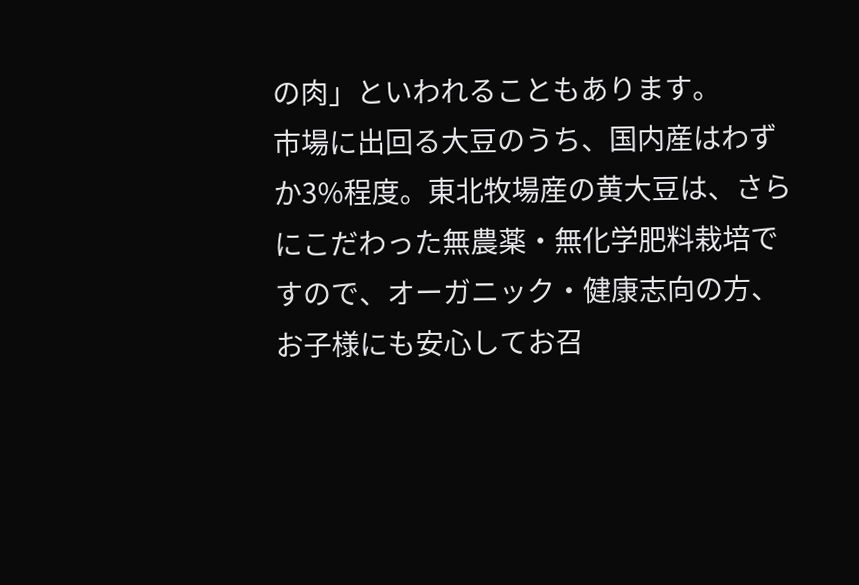の肉」といわれることもあります。
市場に出回る大豆のうち、国内産はわずか3%程度。東北牧場産の黄大豆は、さらにこだわった無農薬・無化学肥料栽培ですので、オーガニック・健康志向の方、お子様にも安心してお召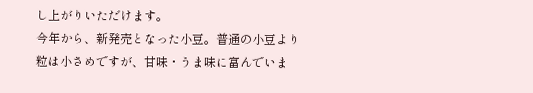し上がりいただけます。
今年から、新発売となった小豆。普通の小豆より粒は小さめですが、甘味・うま味に富んでいま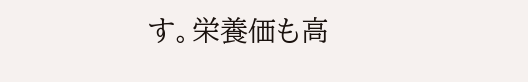す。栄養価も高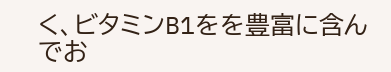く、ビタミンB1をを豊富に含んでお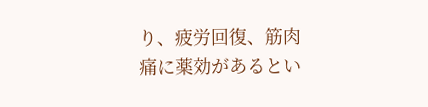り、疲労回復、筋肉痛に薬効があるとい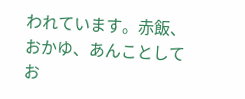われています。赤飯、おかゆ、あんことしてお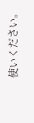使いください。